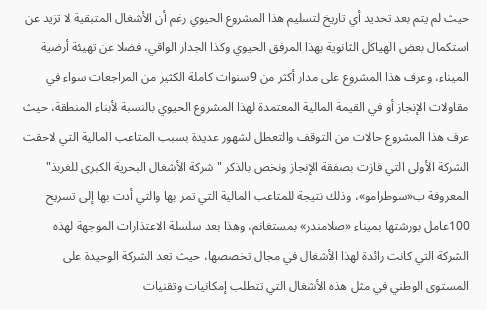حيث لم يتم بعد تحديد أي تاريخ لتسليم هذا المشروع الحيوي رغم أن الأشغال المتبقية لا تزيد عن استكمال بعض الهياكل الثانوية بهذا المرفق الحيوي وكذا الجدار الواقي، فضلا عن تهيئة أرضية الميناء، وعرف هذا المشروع على مدار أكثر من 9سنوات كاملة الكثير من المراجعات سواء في مقاولات الإنجاز أو في القيمة المالية المعتمدة لهذا المشروع الحيوي بالنسبة لأبناء المنطقة، حيث عرف هذا المشروع حالات من التوقف والتعطل لشهور عديدة بسبب المتاعب المالية التي لاحقت الشركة الأولى التي فازت بصفقة الإنجاز ونخص بالذكر "شركة الأشغال البحرية الكبرى للغربذ" المعروفة ب«سوطرامو»، وذلك نتيجة للمتاعب المالية التي تمر بها والتي أدت بها إلى تسريح 100عامل بورشتها بميناء «صلامندر» بمستغانم، وهذا بعد سلسلة الاعتذارات الموجهة لهذه الشركة التي كانت رائدة لهذا الأشغال في مجال تخصصها، حيث تعد الشركة الوحيدة على المستوى الوطني في مثل هذه الأشغال التي تتطلب إمكانيات وتقنيات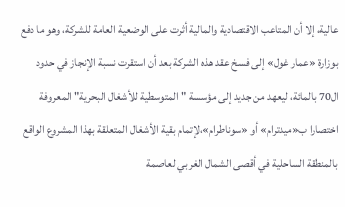عالية، إلا أن المتاعب الاقتصادية والمالية أثرت على الوضعية العامة للشركة، وهو ما دفع بوزارة «عمار غول» إلى فسخ عقد هذه الشركة بعد أن استقرت نسبة الإنجاز في حدود ال70 بالمائة، ليعهد من جديد إلى مؤسسة "المتوسطية للأشغال البحرية" المعروفة اختصارا ب«ميدترام» أو «سوناطرام»،لإتمام بقية الأشغال المتعلقة بهذا المشروع الواقع بالمنطقة الساحلية في أقصى الشمال الغربي لعاصمة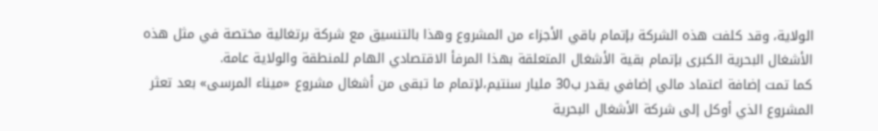الولاية، وقد كلفت هذه الشركة بإتمام باقي الأجزاء من المشروع وهذا بالتنسيق مع شركة برتغالية مختصة في مثل هذه الأشغال البحرية الكبرى بإتمام بقية الأشغال المتعلقة بهذا المرفأ الاقتصادي الهام للمنطقة والولاية عامة.
كما تمت إضافة اعتماد مالي إضافي يقدر ب30 مليار سنتيم،لإتمام ما تبقى من أشغال مشروع «ميناء المرسى» بعد تعثر المشروع الذي أوكل إلى شركة الأشغال البحرية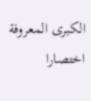الكبرى المعروفة اختصارا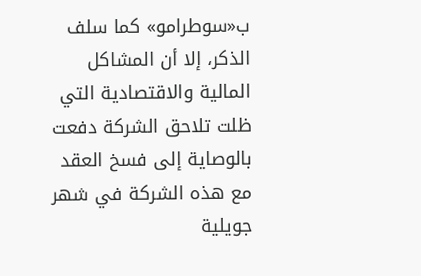ب«سوطرامو» كما سلف الذكر، إلا أن المشاكل المالية والاقتصادية التي ظلت تلاحق الشركة دفعت بالوصاية إلى فسخ العقد مع هذه الشركة في شهر جويلية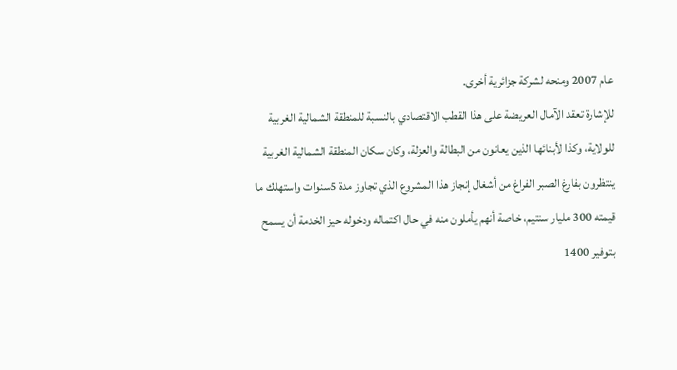عام 2007 ومنحه لشركة جزائرية أخرى.
للإشارة تعقد الآمال العريضة على هذا القطب الاقتصادي بالنسبة للمنطقة الشمالية الغربية للولاية، وكذا لأبنائها الذين يعانون من البطالة والعزلة، وكان سكان المنطقة الشمالية الغربية ينتظرون بفارغ الصبر الفراغ من أشغال إنجاز هذا المشروع الذي تجاوز مدة 5سنوات واستهلك ما قيمته 300 مليار سنتيم، خاصة أنهم يأملون منه في حال اكتماله ودخوله حيز الخدمة أن يسمح بتوفير 1400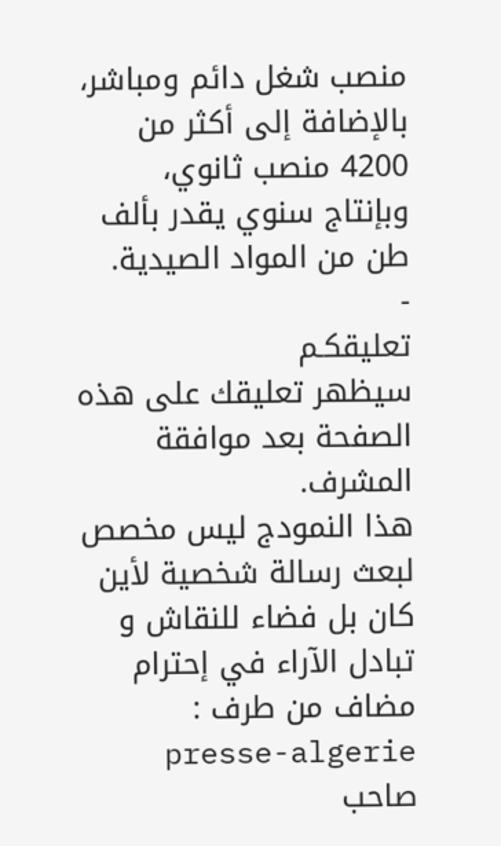منصب شغل دائم ومباشر، بالإضافة إلى أكثر من 4200 منصب ثانوي، وبإنتاج سنوي يقدر بألف طن من المواد الصيدية.
-
تعليقكـم
سيظهر تعليقك على هذه الصفحة بعد موافقة المشرف.
هذا النمودج ليس مخصص لبعث رسالة شخصية لأين كان بل فضاء للنقاش و تبادل الآراء في إحترام
مضاف من طرف : presse-algerie
صاحب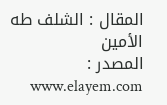المقال : الشلف طه الأمين
المصدر : www.elayem.com